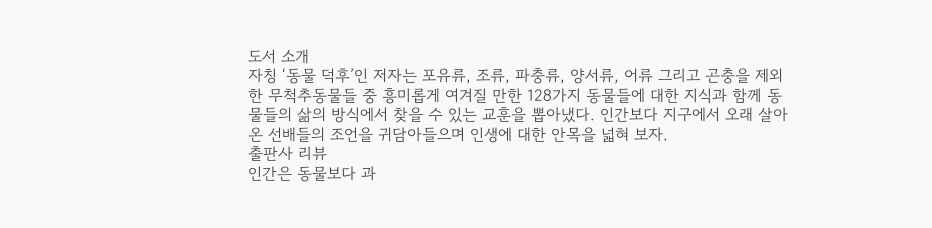도서 소개
자칭 ‘동물 덕후’인 저자는 포유류, 조류, 파충류, 양서류, 어류 그리고 곤충을 제외한 무척추동물들 중 흥미롭게 여겨질 만한 128가지 동물들에 대한 지식과 함께 동물들의 삶의 방식에서 찾을 수 있는 교훈을 뽑아냈다. 인간보다 지구에서 오래 살아온 선배들의 조언을 귀담아들으며 인생에 대한 안목을 넓혀 보자.
출판사 리뷰
인간은 동물보다 과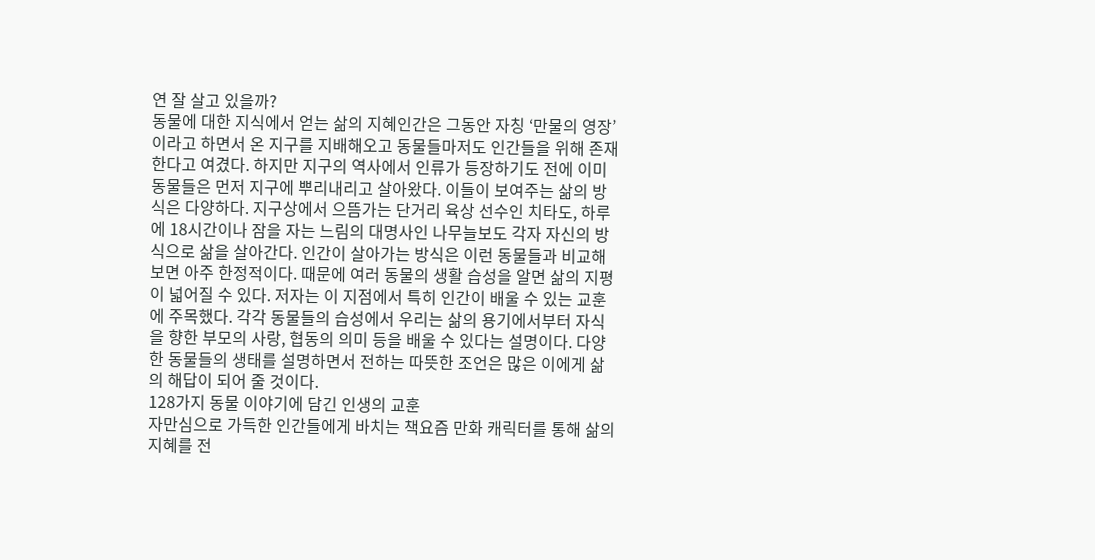연 잘 살고 있을까?
동물에 대한 지식에서 얻는 삶의 지혜인간은 그동안 자칭 ‘만물의 영장’이라고 하면서 온 지구를 지배해오고 동물들마저도 인간들을 위해 존재한다고 여겼다. 하지만 지구의 역사에서 인류가 등장하기도 전에 이미 동물들은 먼저 지구에 뿌리내리고 살아왔다. 이들이 보여주는 삶의 방식은 다양하다. 지구상에서 으뜸가는 단거리 육상 선수인 치타도, 하루에 18시간이나 잠을 자는 느림의 대명사인 나무늘보도 각자 자신의 방식으로 삶을 살아간다. 인간이 살아가는 방식은 이런 동물들과 비교해보면 아주 한정적이다. 때문에 여러 동물의 생활 습성을 알면 삶의 지평이 넓어질 수 있다. 저자는 이 지점에서 특히 인간이 배울 수 있는 교훈에 주목했다. 각각 동물들의 습성에서 우리는 삶의 용기에서부터 자식을 향한 부모의 사랑, 협동의 의미 등을 배울 수 있다는 설명이다. 다양한 동물들의 생태를 설명하면서 전하는 따뜻한 조언은 많은 이에게 삶의 해답이 되어 줄 것이다.
128가지 동물 이야기에 담긴 인생의 교훈
자만심으로 가득한 인간들에게 바치는 책요즘 만화 캐릭터를 통해 삶의 지혜를 전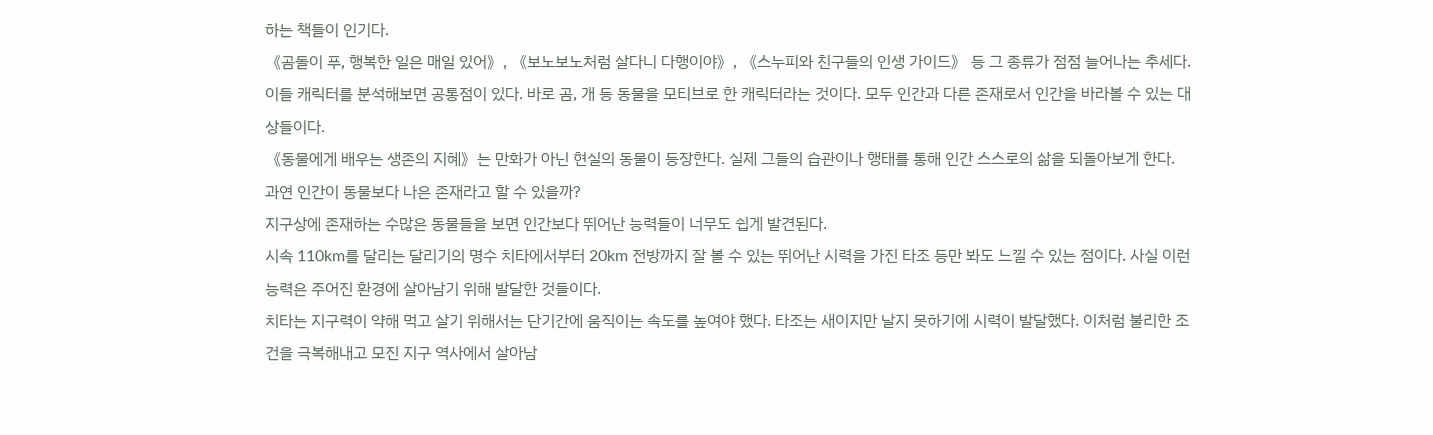하는 책들이 인기다.
《곰돌이 푸, 행복한 일은 매일 있어》, 《보노보노처럼 살다니 다행이야》, 《스누피와 친구들의 인생 가이드》 등 그 종류가 점점 늘어나는 추세다. 이들 캐릭터를 분석해보면 공통점이 있다. 바로 곰, 개 등 동물을 모티브로 한 캐릭터라는 것이다. 모두 인간과 다른 존재로서 인간을 바라볼 수 있는 대상들이다.
《동물에게 배우는 생존의 지혜》는 만화가 아닌 현실의 동물이 등장한다. 실제 그들의 습관이나 행태를 통해 인간 스스로의 삶을 되돌아보게 한다.
과연 인간이 동물보다 나은 존재라고 할 수 있을까?
지구상에 존재하는 수많은 동물들을 보면 인간보다 뛰어난 능력들이 너무도 쉽게 발견된다.
시속 110km를 달리는 달리기의 명수 치타에서부터 20km 전방까지 잘 볼 수 있는 뛰어난 시력을 가진 타조 등만 봐도 느낄 수 있는 점이다. 사실 이런 능력은 주어진 환경에 살아남기 위해 발달한 것들이다.
치타는 지구력이 약해 먹고 살기 위해서는 단기간에 움직이는 속도를 높여야 했다. 타조는 새이지만 날지 못하기에 시력이 발달했다. 이처럼 불리한 조건을 극복해내고 모진 지구 역사에서 살아남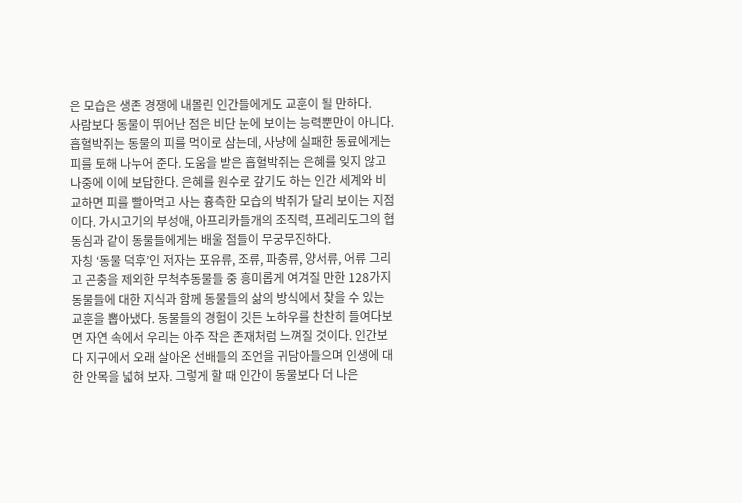은 모습은 생존 경쟁에 내몰린 인간들에게도 교훈이 될 만하다.
사람보다 동물이 뛰어난 점은 비단 눈에 보이는 능력뿐만이 아니다.
흡혈박쥐는 동물의 피를 먹이로 삼는데, 사냥에 실패한 동료에게는 피를 토해 나누어 준다. 도움을 받은 흡혈박쥐는 은혜를 잊지 않고 나중에 이에 보답한다. 은혜를 원수로 갚기도 하는 인간 세계와 비교하면 피를 빨아먹고 사는 흉측한 모습의 박쥐가 달리 보이는 지점이다. 가시고기의 부성애, 아프리카들개의 조직력, 프레리도그의 협동심과 같이 동물들에게는 배울 점들이 무궁무진하다.
자칭 ‘동물 덕후’인 저자는 포유류, 조류, 파충류, 양서류, 어류 그리고 곤충을 제외한 무척추동물들 중 흥미롭게 여겨질 만한 128가지 동물들에 대한 지식과 함께 동물들의 삶의 방식에서 찾을 수 있는 교훈을 뽑아냈다. 동물들의 경험이 깃든 노하우를 찬찬히 들여다보면 자연 속에서 우리는 아주 작은 존재처럼 느껴질 것이다. 인간보다 지구에서 오래 살아온 선배들의 조언을 귀담아들으며 인생에 대한 안목을 넓혀 보자. 그렇게 할 때 인간이 동물보다 더 나은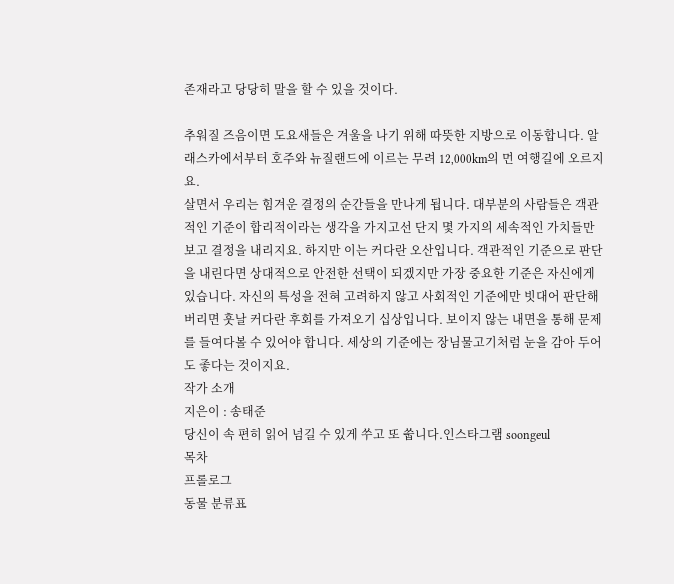존재라고 당당히 말을 할 수 있을 것이다.

추워질 즈음이면 도요새들은 겨울을 나기 위해 따뜻한 지방으로 이동합니다. 알래스카에서부터 호주와 뉴질랜드에 이르는 무려 12,000km의 먼 여행길에 오르지요.
살면서 우리는 힘겨운 결정의 순간들을 만나게 됩니다. 대부분의 사람들은 객관적인 기준이 합리적이라는 생각을 가지고선 단지 몇 가지의 세속적인 가치들만 보고 결정을 내리지요. 하지만 이는 커다란 오산입니다. 객관적인 기준으로 판단을 내린다면 상대적으로 안전한 선택이 되겠지만 가장 중요한 기준은 자신에게 있습니다. 자신의 특성을 전혀 고려하지 않고 사회적인 기준에만 빗대어 판단해버리면 훗날 커다란 후회를 가져오기 십상입니다. 보이지 않는 내면을 통해 문제를 들여다볼 수 있어야 합니다. 세상의 기준에는 장님물고기처럼 눈을 감아 두어도 좋다는 것이지요.
작가 소개
지은이 : 송태준
당신이 속 편히 읽어 넘길 수 있게 쑤고 또 쑵니다.인스타그램 soongeul
목차
프롤로그
동물 분류표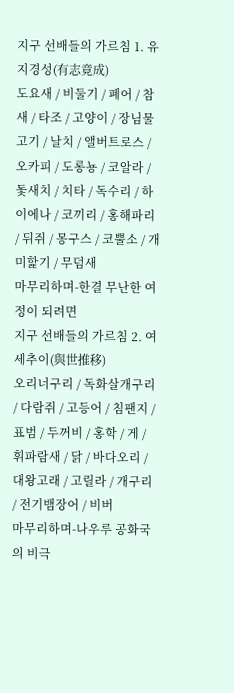지구 선배들의 가르침 1. 유지경성(有志竟成)
도요새 / 비둘기 / 폐어 / 참새 / 타조 / 고양이 / 장님물고기 / 날치 / 앨버트로스 / 오카피 / 도롱뇽 / 코알라 / 돛새치 / 치타 / 독수리 / 하이에나 / 코끼리 / 홍해파리 / 뒤쥐 / 몽구스 / 코뿔소 / 개미핥기 / 무덤새
마무리하며-한결 무난한 여정이 되려면
지구 선배들의 가르침 2. 여세추이(與世推移)
오리너구리 / 독화살개구리 / 다람쥐 / 고등어 / 침팬지 / 표범 / 두꺼비 / 홍학 / 게 / 휘파람새 / 닭 / 바다오리 / 대왕고래 / 고릴라 / 개구리 / 전기뱀장어 / 비버
마무리하며-나우루 공화국의 비극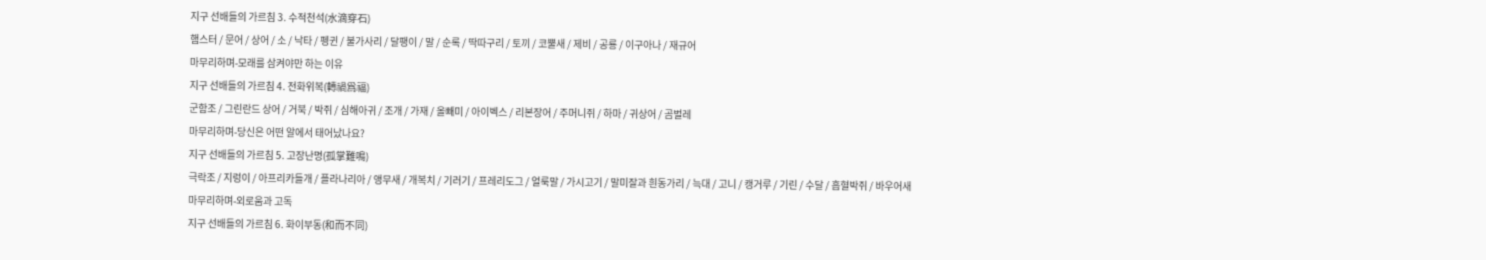지구 선배들의 가르침 3. 수적천석(水滴穿石)
햄스터 / 문어 / 상어 / 소 / 낙타 / 펭귄 / 불가사리 / 달팽이 / 말 / 순록 / 딱따구리 / 토끼 / 코뿔새 / 제비 / 공룡 / 이구아나 / 재규어
마무리하며-모래를 삼켜야만 하는 이유
지구 선배들의 가르침 4. 전화위복(轉禍爲福)
군함조 / 그린란드 상어 / 거북 / 박쥐 / 심해아귀 / 조개 / 가재 / 올빼미 / 아이벡스 / 리본장어 / 주머니쥐 / 하마 / 귀상어 / 곰벌레
마무리하며-당신은 어떤 알에서 태어났나요?
지구 선배들의 가르침 5. 고장난명(孤掌難鳴)
극락조 / 지렁이 / 아프리카들개 / 플라나리아 / 앵무새 / 개복치 / 기러기 / 프레리도그 / 얼룩말 / 가시고기 / 말미잘과 흰동가리 / 늑대 / 고니 / 캥거루 / 기린 / 수달 / 흡혈박쥐 / 바우어새
마무리하며-외로움과 고독
지구 선배들의 가르침 6. 화이부동(和而不同)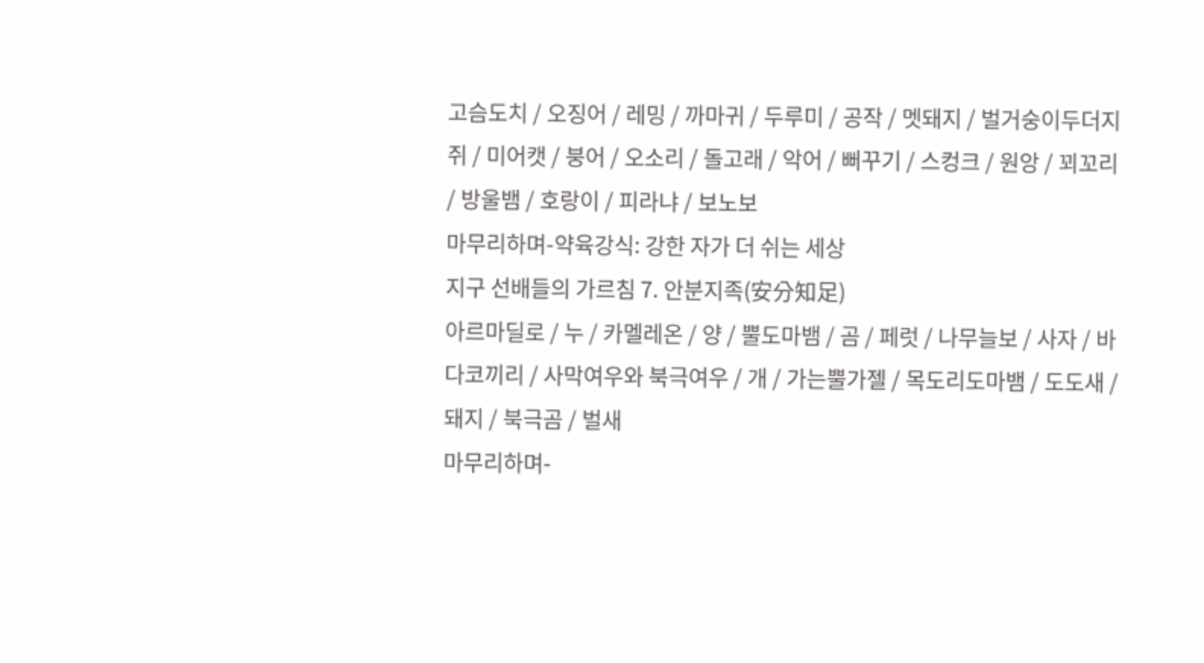고슴도치 / 오징어 / 레밍 / 까마귀 / 두루미 / 공작 / 멧돼지 / 벌거숭이두더지쥐 / 미어캣 / 붕어 / 오소리 / 돌고래 / 악어 / 뻐꾸기 / 스컹크 / 원앙 / 꾀꼬리 / 방울뱀 / 호랑이 / 피라냐 / 보노보
마무리하며-약육강식: 강한 자가 더 쉬는 세상
지구 선배들의 가르침 7. 안분지족(安分知足)
아르마딜로 / 누 / 카멜레온 / 양 / 뿔도마뱀 / 곰 / 페럿 / 나무늘보 / 사자 / 바다코끼리 / 사막여우와 북극여우 / 개 / 가는뿔가젤 / 목도리도마뱀 / 도도새 / 돼지 / 북극곰 / 벌새
마무리하며-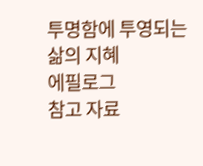투명함에 투영되는 삶의 지혜
에필로그
참고 자료